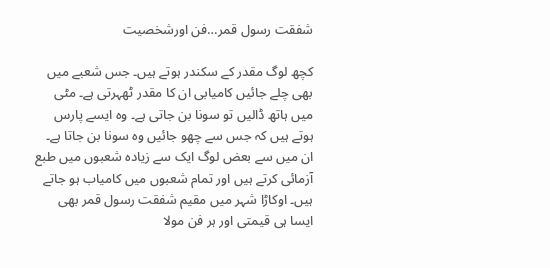شفقت رسول قمر…فن اورشخصیت

کچھ لوگ مقدر کے سکندر ہوتے ہیں۔ جس شعبے میں بھی چلے جائیں کامیابی ان کا مقدر ٹھہرتی ہے۔ مٹی میں ہاتھ ڈالیں تو سونا بن جاتی ہے۔ وہ ایسے پارس ہوتے ہیں کہ جس سے چھو جائیں وہ سونا بن جاتا ہے۔ ان میں سے بعض لوگ ایک سے زیادہ شعبوں میں طبع آزمائی کرتے ہیں اور تمام شعبوں میں کامیاب ہو جاتے ہیں۔ اوکاڑا شہر میں مقیم شفقت رسول قمر بھی ایسا ہی قیمتی اور ہر فن مولا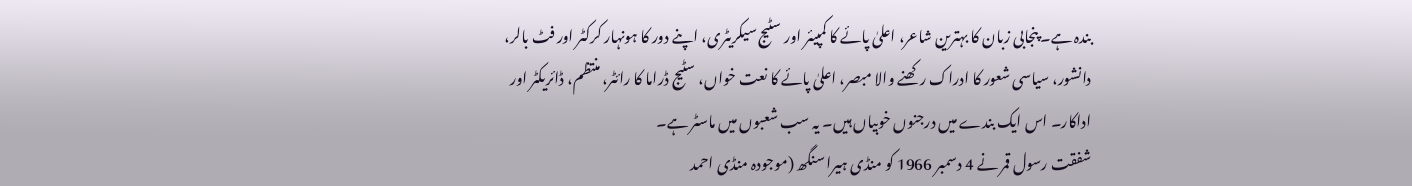بندہ ہے۔ پنجابی زبان کا بہترین شاعر، اعلیٰ پائے کا کمپیئر اور سٹیج سیکریٹری، اپنے دور کا ہونہار کرکٹر اور فٹ بالر، دانشور، سیاسی شعور کا ادراک رکھنے والا مبصر، اعلیٰ پائے کا نعت خواں، سٹیج ڈراما کا رائٹر، منتظم، ڈائریکٹر اور اداکار۔ اس ایک بندے میں درجنوں خوبیاں ہیں۔ یہ سب شعبوں میں ماسٹر ہے۔
شفقت رسول قمر نے 4 دسمبر 1966 کو منڈی ہیرا سنگھ (موجودہ منڈی احمد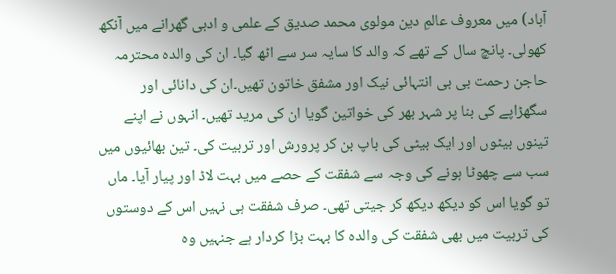آباد) میں معروف عالمِ دین مولوی محمد صدیق کے علمی و ادبی گھرانے میں آنکھ کھولی۔ پانچ سال کے تھے کہ والد کا سایہ سر سے اٹھ گیا۔ ان کی والدہ محترمہ حاجن رحمت بی بی انتہائی نیک اور مشفق خاتون تھیں۔ان کی دانائی اور سگھڑاپے کی بنا پر شہر بھر کی خواتین گویا ان کی مرید تھیں۔ انہوں نے اپنے تینوں بیٹوں اور ایک بیٹی کی باپ بن کر پرورش اور تربیت کی۔ تین بھائیوں میں سب سے چھوٹا ہونے کی وجہ سے شفقت کے حصے میں بہت لاڈ اور پیار آیا۔ ماں تو گویا اس کو دیکھ دیکھ کر جیتی تھی۔ صرف شفقت ہی نہیں اس کے دوستوں کی تربیت میں بھی شفقت کی والدہ کا بہت بڑا کردار ہے جنہیں وہ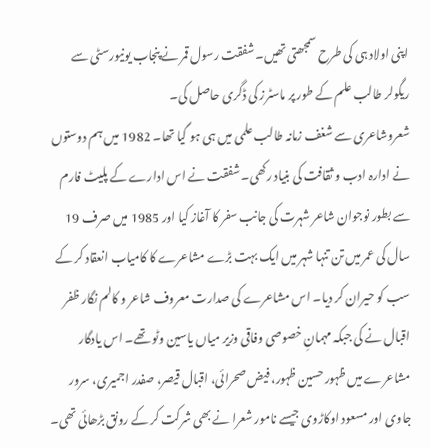اپنی اولاد ہی کی طرح سمجھتی تھیں۔ شفقت رسول قمر نے پنجاب یونیورسٹی سے ریگولر طالب علم کے طور پر ماسٹرز کی ڈگری حاصل کی۔
شعروشاعری سے شغف زمانہ طالب علمی میں ہی ہو گیا تھا۔ 1982 میں ہم دوستوں نے ادارہ ادب و ثقافت کی بنیاد رکھی۔ شفقت نے اس ادارے کے پلیٹ فارم سے بطور نوجوان شاعر شہرت کی جانب سفر کا آغاز کیا اور 1985 میں صرف 19 سال کی عمر میں تن تنہا شہر میں ایک بہت بڑے مشاعرے کا کامیاب انعقاد کر کے سب کو حیران کر دیا۔ اس مشاعرے کی صدارت معروف شاعر و کالم نگار ظفر اقبال نے کی جبکہ مہمانِ خصوصی وفاقی وزیر میاں یاسین وٹو تھے۔ اس یادگار مشاعرے میں ظہور حسین ظہور، فیض صحرائی، اقبال قیصر، صفدر اجمیری، سرور جاوی اور مسعود اوکاڑوی جیسے نامور شعرا نے بھی شرکت کر کے رونق بڑھائی تھی۔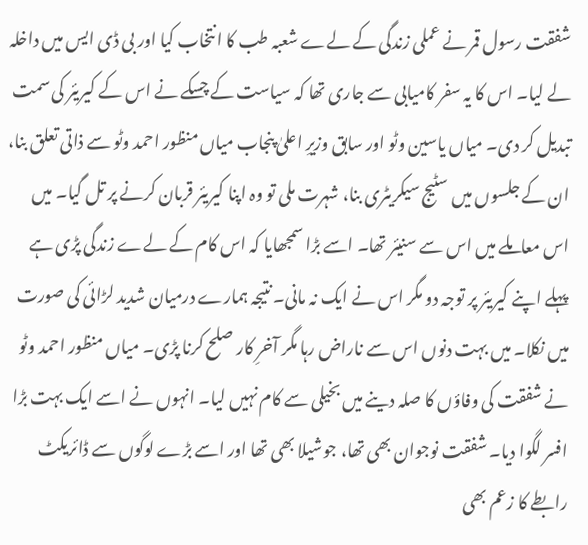شفقت رسول قمر نے عملی زندگی کے لےے شعبہ طب کا انتخاب کیا اور بی ڈی ایس میں داخلہ لے لیا۔ اس کا یہ سفر کامیابی سے جاری تھا کہ سیاست کے چسکے نے اس کے کیریئر کی سمت تبدیل کر دی۔ میاں یاسین وٹو اور سابق وزیرِ اعلیٰ پنجاب میاں منظور احمد وٹو سے ذاتی تعلق بنا، ان کے جلسوں میں سٹیج سیکریٹری بنا، شہرت ملی تو وہ اپنا کیریئر قربان کرنے پر تل گیا۔ میں اس معاملے میں اس سے سنیئر تھا۔ اسے بڑا سمجھایا کہ اس کام کے لےے زندگی پڑی ہے پہلے اپنے کیریئر پر توجہ دو مگر اس نے ایک نہ مانی۔ نتیجہ ہمارے درمیان شدید لڑائی کی صورت میں نکلا۔ میں بہت دنوں اس سے ناراض رہا مگر آخرِ کار صلح کرنا پڑی۔ میاں منظور احمد وٹو نے شفقت کی وفاؤں کا صلہ دینے میں بخیلی سے کام نہیں لیا۔ انہوں نے اسے ایک بہت بڑا افسر لگوا دیا۔ شفقت نوجوان بھی تھا، جوشیلا بھی تھا اور اسے بڑے لوگوں سے ڈائریکٹ رابطے کا زعم بھی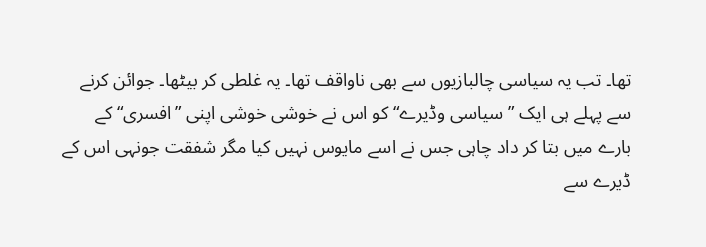تھا۔ تب یہ سیاسی چالبازیوں سے بھی ناواقف تھا۔ یہ غلطی کر بیٹھا۔ جوائن کرنے سے پہلے ہی ایک ”سیاسی وڈیرے“ کو اس نے خوشی خوشی اپنی ”افسری“ کے بارے میں بتا کر داد چاہی جس نے اسے مایوس نہیں کیا مگر شفقت جونہی اس کے ڈیرے سے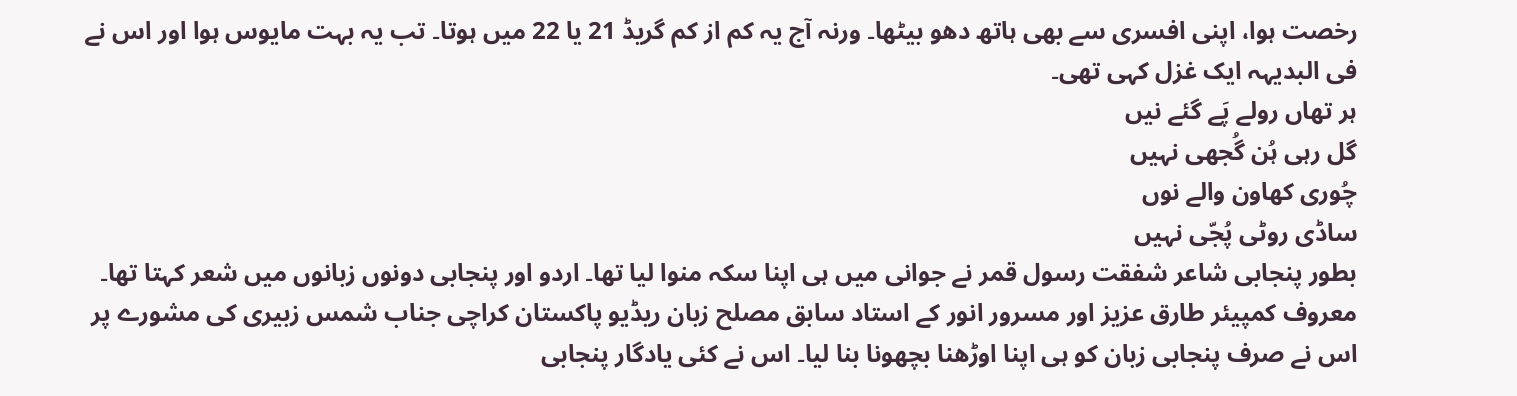رخصت ہوا، اپنی افسری سے بھی ہاتھ دھو بیٹھا۔ ورنہ آج یہ کم از کم گریڈ 21 یا 22 میں ہوتا۔ تب یہ بہت مایوس ہوا اور اس نے فی البدیہہ ایک غزل کہی تھی۔
ہر تھاں رولے پَے گئے نیں
گل رہی ہُن گُجھی نہیں
چُوری کھاون والے نوں
ساڈی روٹی پُجّی نہیں
بطور پنجابی شاعر شفقت رسول قمر نے جوانی میں ہی اپنا سکہ منوا لیا تھا۔ اردو اور پنجابی دونوں زبانوں میں شعر کہتا تھا۔ معروف کمپیئر طارق عزیز اور مسرور انور کے استاد سابق مصلح زبان ریڈیو پاکستان کراچی جناب شمس زبیری کی مشورے پر اس نے صرف پنجابی زبان کو ہی اپنا اوڑھنا بچھونا بنا لیا۔ اس نے کئی یادگار پنجابی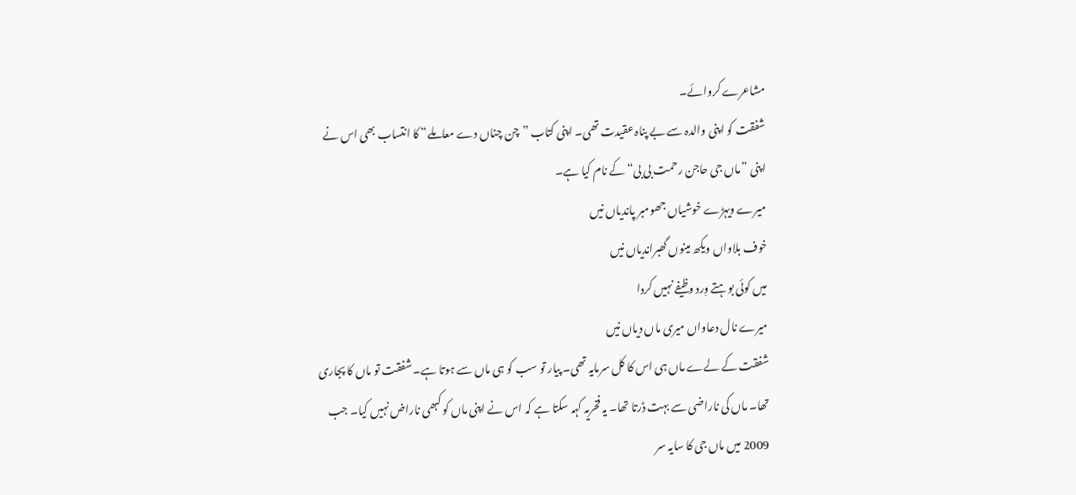مشاعرے کروائے۔
شفقت کو اپنی والدہ سے بے پناہ عقیدت تھی۔ اپنی کتاب ”چن چناں دے معاملے“ کا انتساب بھی اس نے اپنی ”ماں جی حاجن رحمت بی بی“ کے نام کیا ہے۔
میرے ویہڑے خوشیاں جھومبر پاندیاں نیں
خوف بلاواں ویکھ مینوں گھبراندیاں نیں
میں کوئی بوہتے وِرد وظیفے نہیں کردا
میرے نال دعاواں میری ماں دیاں نیں
شفقت کے لےے ماں ہی اس کا کل سرمایہ تھی۔ پیار تو سب کو ہی ماں سے ہوتا ہے۔ شفقت تو ماں کا پجاری تھا۔ ماں کی ناراضی سے بہت ڈرتا تھا۔ یہ فخریہ کہہ سکتا ہے کہ اس نے اپنی ماں کو کبھی ناراض نہیں کیا۔ جب 2009 میں ماں جی کا سایہ سر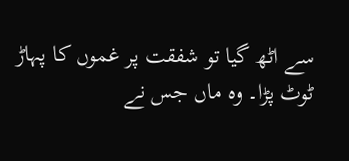سے اٹھ گیا تو شفقت پر غموں کا پہاڑ ٹوٹ پڑا۔ وہ ماں جس نے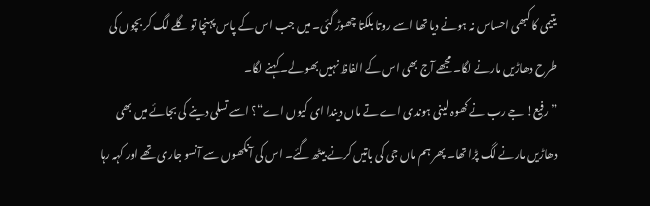یتیمی کا کبھی احساس نہ ہونے دیا تھا اسے روتا بلکتا چھوڑ گئی۔ میں جب اس کے پاس پہنچا تو گلے لگ کر بچوں کی طرح دھاڑیں مارنے لگا۔ مجھے آج بھی اس کے الفاظ نہیں بھولے۔ کہنے لگا۔
”رفیع! جے رب نے کھوہ لینی ہوندی اے تے ماں دیندا ای کیوں اے“؟ اسے تسلی دینے کی بجائے میں بھی دھاڑیں مارنے لگ پڑا تھا۔ پھر ہم ماں جی کی باتیں کرنے بیٹھ گئے۔ اس کی آنکھوں سے آنسو جاری تھے اور کہہ رہا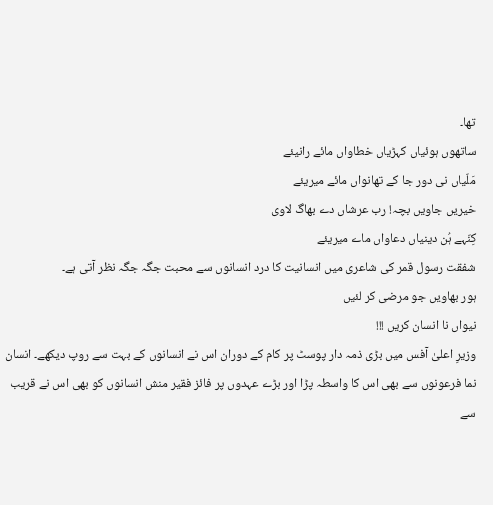تھا۔
ساتھوں ہوئیاں کہڑیاں خطاواں مائے رانیئے
مَلّیاں نی دور جا کے تھانواں مائے میریئے
خیریں جاویں بچہ! رب عرشاں دے بھاگ لاوی
کِنّہے ہُن دینیاں دعاواں ماے میریئے
شفقت رسول قمر کی شاعری میں انسانیت کا درد انسانوں سے محبت جگہ جگہ نظر آتی ہے۔
ہور بھاویں جو مرضی کر لئیں
نیواں نا انسان کریں !!!
وزیرِ اعلیٰ آفس میں بڑی ذمہ دار پوسٹ پر کام کے دوران اس نے انسانوں کے بہت سے روپ دیکھے۔ انسان نما فرعونوں سے بھی اس کا واسطہ پڑا اور بڑے عہدوں پر فائز فقیر منش انسانوں کو بھی اس نے قریب سے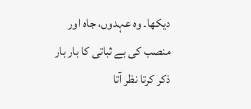دیکھا۔ وہ عہدوں، جاہ اور منصب کی بے ثباتی کا بار بار ذکر کرتا نظر آتا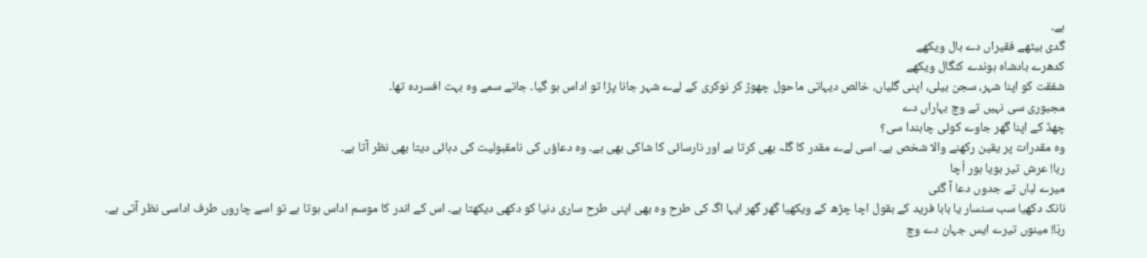ہے۔
گدی بیٹھے فقیراں دے بال ویکھے
کدھرے بادشاہ ہوندے کنگال ویکھے
شفقت کو اپنا شہر، سجن بیلی، اپنی گلیاں، خالص دیہاتی ماحول چھوڑ کر نوکری کے لےے شہر جانا پڑا تو اداس ہو گیا۔ جاتے سمے وہ بہت افسردہ تھا۔
مجبوری سی نہیں تے وچ بہاراں دے
چھڈ کے اپنا گھر جاوے کوئی چاہندا سی؟
وہ مقدرات پر یقین رکھنے والا شخص ہے۔ اسی لےے مقدر کا گلہ بھی کرتا ہے اور نارسائی کا شاکی بھی ہے۔ وہ دعاؤں کی نامقبولیت کی دہائی دیتا بھی نظر آتا ہے۔
ربا! عرش تیر ہویا ہور اُچا
میرے لباں تے جدوں دعا آ گئی
نانک دکھیا سب سنسار یا بابا فرید کے بقول اچا چڑھ کے ویکھیا گھر گھر ایہا اگ کی طرح وہ بھی اپنی طرح ساری دنیا کو دکھی دیکھتا ہے۔ اس کے اندر کا موسم اداس ہوتا ہے تو اسے چاروں طرف اداسی نظر آتی ہے۔
ربّا! مینوں تیرے ایس جہان دے وچ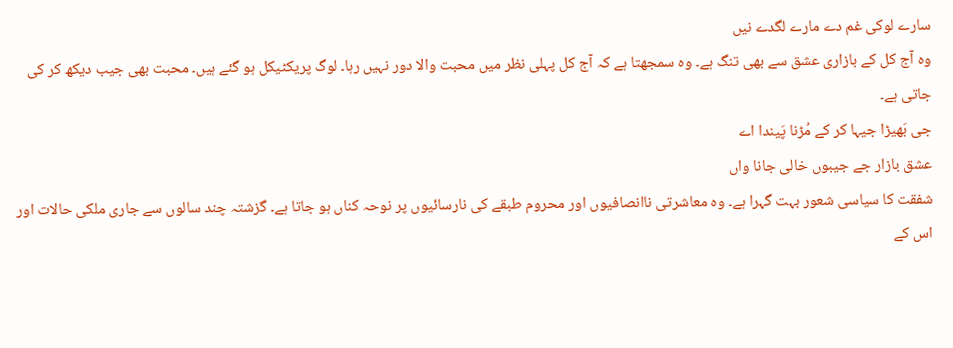سارے لوکی غم دے مارے لگدے نیں
وہ آج کل کے بازاری عشق سے بھی تنگ ہے۔ وہ سمجھتا ہے کہ آج کل پہلی نظر میں محبت والا دور نہیں رہا۔ لوگ پریکٹیکل ہو گئے ہیں۔ محبت بھی جیب دیکھ کر کی جاتی ہے۔
جی بَھیڑا جیہا کر کے مُڑنا پَیندا اے
عشق بازار جے جیبوں خالی جانا واں
شفقت کا سیاسی شعور بہت گہرا ہے۔ وہ معاشرتی ناانصافیوں اور محروم طبقے کی نارسائیوں پر نوحہ کناں ہو جاتا ہے۔ گزشتہ چند سالوں سے جاری ملکی حالات اور اس کے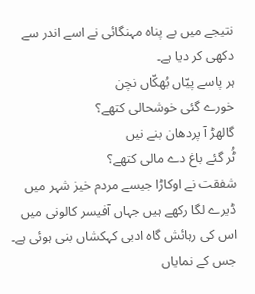نتیجے میں بے پناہ مہنگائی نے اسے اندر سے دکھی کر دیا ہے۔
ہر پاسے پیّاں بُھکّاں نچن
خورے گئی خوشحالی کتھے؟
گالھڑ آ پردھان بنے نیں
ٹُر گئے باغ دے مالی کتھے؟
شفقت نے اوکاڑا جیسے مردم خیز شہر میں ڈیرے لگا رکھے ہیں جہاں آفیسر کالونی میں اس کی رہائش گاہ ادبی کہکشاں بنی ہوئی ہے۔ جس کے نمایاں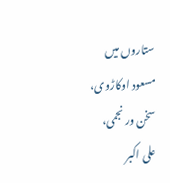ستاروں میں مسعود اوکاڑوی، سخن ور نجمی، علی اکبر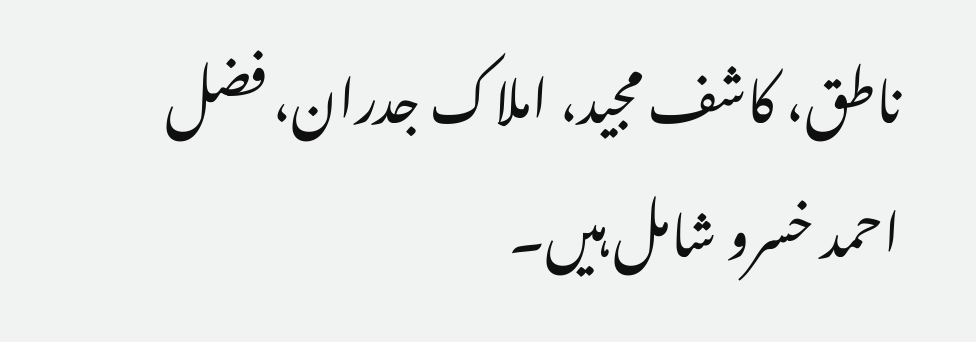ناطق، کاشف مجید، املاک جدران، فضل احمد خسرو شامل ہیں۔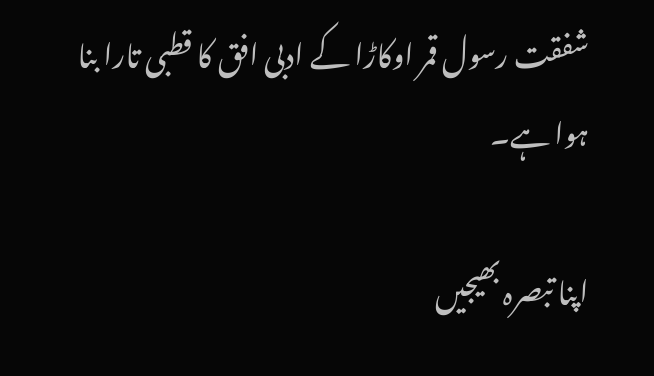شفقت رسول قمر اوکاڑا کے ادبی افق کا قطبی تارا بنا ہوا ہے۔

اپنا تبصرہ بھیجیں